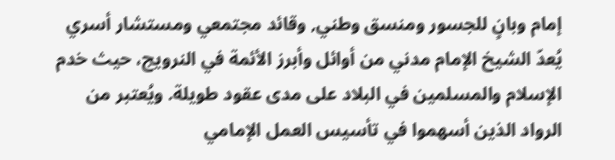إمام وبانٍ للجسور ومنسق وطني, وقائد مجتمعي ومستشار أسري
يُعدّ الشيخ الإمام مدني من أوائل وأبرز الأئمة في النرويج، حيث خدم الإسلام والمسلمين في البلاد على مدى عقود طويلة. ويُعتبر من الرواد الذين أسهموا في تأسيس العمل الإمامي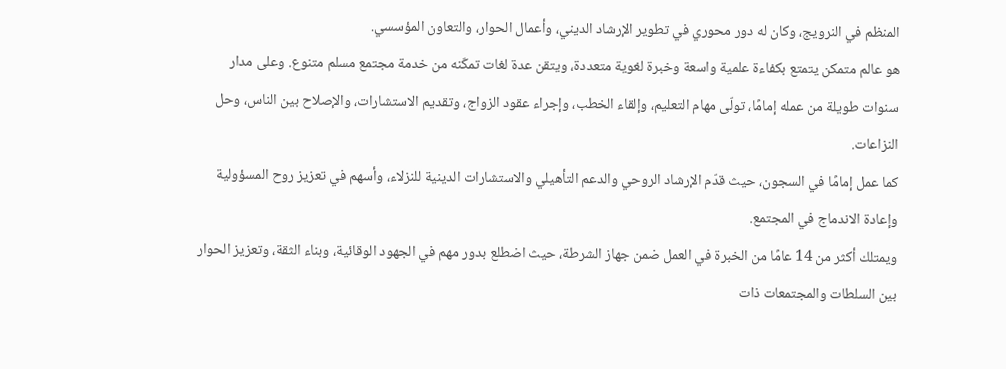المنظم في النرويج، وكان له دور محوري في تطوير الإرشاد الديني، وأعمال الحوار، والتعاون المؤسسي.
هو عالم متمكن يتمتع بكفاءة علمية واسعة وخبرة لغوية متعددة، ويتقن عدة لغات تمكّنه من خدمة مجتمع مسلم متنوع. وعلى مدار سنوات طويلة من عمله إمامًا، تولّى مهام التعليم، وإلقاء الخطب، وإجراء عقود الزواج، وتقديم الاستشارات، والإصلاح بين الناس، وحل النزاعات.
كما عمل إمامًا في السجون، حيث قدّم الإرشاد الروحي والدعم التأهيلي والاستشارات الدينية للنزلاء، وأسهم في تعزيز روح المسؤولية وإعادة الاندماج في المجتمع.
ويمتلك أكثر من 14 عامًا من الخبرة في العمل ضمن جهاز الشرطة، حيث اضطلع بدور مهم في الجهود الوقائية، وبناء الثقة، وتعزيز الحوار بين السلطات والمجتمعات ذات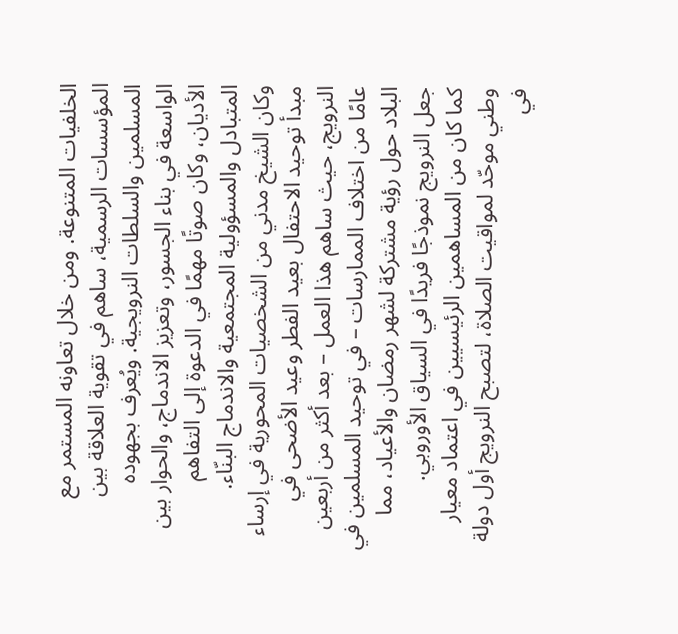الخلفيات المتنوعة. ومن خلال تعاونه المستمر مع المؤسسات الرسمية، ساهم في تقوية العلاقة بين المسلمين والسلطات النرويجية. ويُعرف بجهوده الواسعة في بناء الجسور، وتعزيز الاندماج، والحوار بين الأديان، وكان صوتًا مهمًا في الدعوة إلى التفاهم المتبادل والمسؤولية المجتمعية والاندماج البنّاء.
وكان الشيخ مدني من الشخصيات المحورية في إرساء مبدأ توحيد الاحتفال بعيد الفطر وعيد الأضحى في النرويج، حيث ساهم هذا العمل – بعد أكثر من أربعين عامًا من اختلاف الممارسات – في توحيد المسلمين في البلاد حول رؤية مشتركة لشهر رمضان والأعياد، مما جعل النرويج نموذجًا فريدًا في السياق الأوروبي.
كما كان من المساهمين الرئيسيين في اعتماد معيار وطني موحّد لمواقيت الصلاة، لتصبح النرويج أول دولة في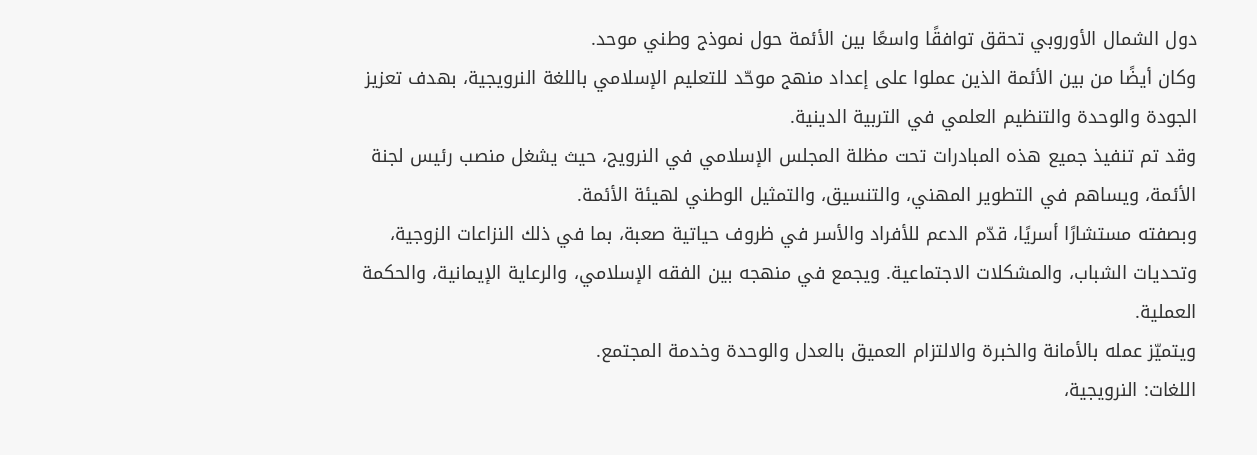دول الشمال الأوروبي تحقق توافقًا واسعًا بين الأئمة حول نموذج وطني موحد.
وكان أيضًا من بين الأئمة الذين عملوا على إعداد منهج موحّد للتعليم الإسلامي باللغة النرويجية، بهدف تعزيز الجودة والوحدة والتنظيم العلمي في التربية الدينية.
وقد تم تنفيذ جميع هذه المبادرات تحت مظلة المجلس الإسلامي في النرويج، حيث يشغل منصب رئيس لجنة الأئمة، ويساهم في التطوير المهني، والتنسيق، والتمثيل الوطني لهيئة الأئمة.
وبصفته مستشارًا أسريًا، قدّم الدعم للأفراد والأسر في ظروف حياتية صعبة، بما في ذلك النزاعات الزوجية، وتحديات الشباب، والمشكلات الاجتماعية. ويجمع في منهجه بين الفقه الإسلامي، والرعاية الإيمانية، والحكمة العملية.
ويتميّز عمله بالأمانة والخبرة والالتزام العميق بالعدل والوحدة وخدمة المجتمع.
اللغات: النرويجية،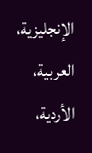الإنجليزية، العربية، الأردية،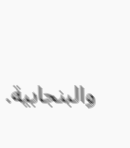والبنجابية.